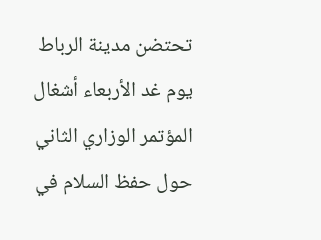تحتضن مدينة الرباط يوم غد الأربعاء أشغال المؤتمر الوزاري الثاني حول حفظ السلام في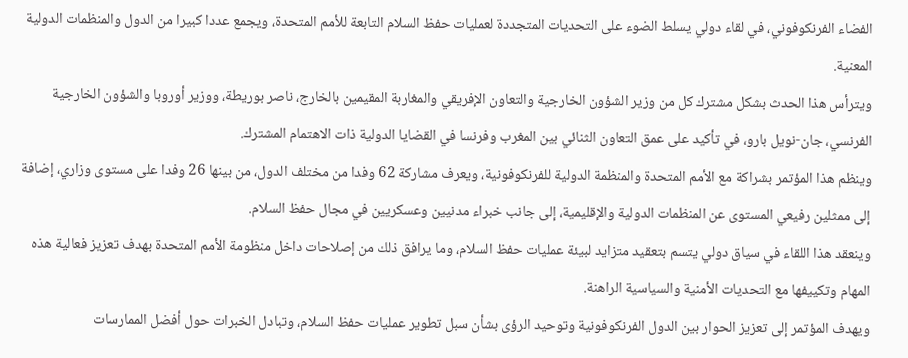الفضاء الفرنكوفوني، في لقاء دولي يسلط الضوء على التحديات المتجددة لعمليات حفظ السلام التابعة للأمم المتحدة، ويجمع عددا كبيرا من الدول والمنظمات الدولية المعنية.
ويترأس هذا الحدث بشكل مشترك كل من وزير الشؤون الخارجية والتعاون الإفريقي والمغاربة المقيمين بالخارج، ناصر بوريطة، ووزير أوروبا والشؤون الخارجية الفرنسي، جان-نويل بارو، في تأكيد على عمق التعاون الثنائي بين المغرب وفرنسا في القضايا الدولية ذات الاهتمام المشترك.
وينظم هذا المؤتمر بشراكة مع الأمم المتحدة والمنظمة الدولية للفرنكوفونية، ويعرف مشاركة 62 وفدا من مختلف الدول، من بينها 26 وفدا على مستوى وزاري، إضافة إلى ممثلين رفيعي المستوى عن المنظمات الدولية والإقليمية، إلى جانب خبراء مدنيين وعسكريين في مجال حفظ السلام.
وينعقد هذا اللقاء في سياق دولي يتسم بتعقيد متزايد لبيئة عمليات حفظ السلام، وما يرافق ذلك من إصلاحات داخل منظومة الأمم المتحدة بهدف تعزيز فعالية هذه المهام وتكييفها مع التحديات الأمنية والسياسية الراهنة.
ويهدف المؤتمر إلى تعزيز الحوار بين الدول الفرنكوفونية وتوحيد الرؤى بشأن سبل تطوير عمليات حفظ السلام، وتبادل الخبرات حول أفضل الممارسات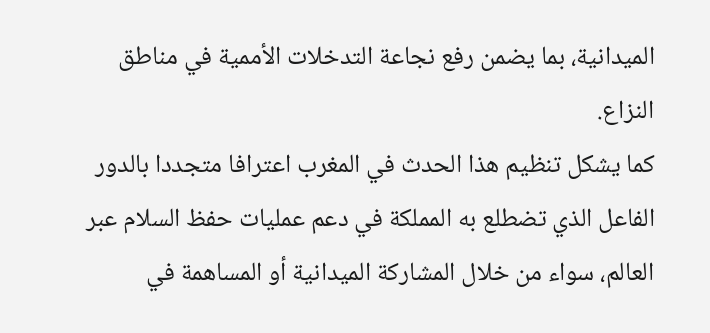الميدانية، بما يضمن رفع نجاعة التدخلات الأممية في مناطق النزاع.
كما يشكل تنظيم هذا الحدث في المغرب اعترافا متجددا بالدور الفاعل الذي تضطلع به المملكة في دعم عمليات حفظ السلام عبر العالم، سواء من خلال المشاركة الميدانية أو المساهمة في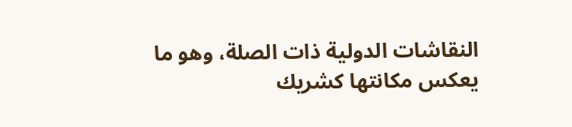النقاشات الدولية ذات الصلة، وهو ما يعكس مكانتها كشريك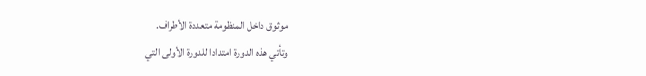موثوق داخل المنظومة متعددة الأطراف.
وتأتي هذه الدورة امتدادا للدورة الأولى التي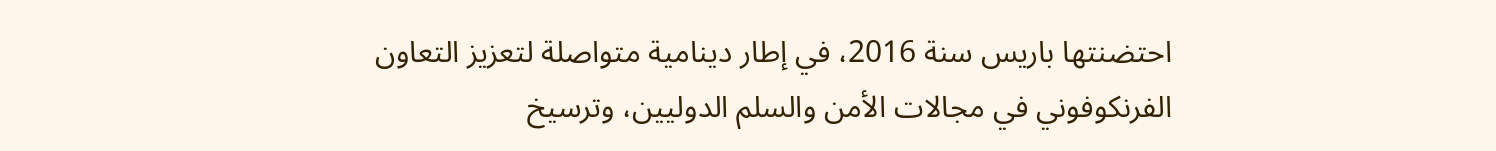احتضنتها باريس سنة 2016، في إطار دينامية متواصلة لتعزيز التعاون الفرنكوفوني في مجالات الأمن والسلم الدوليين، وترسيخ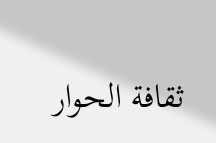ثقافة الحوار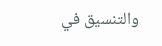والتنسيق في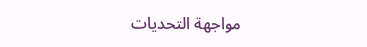مواجهة التحديات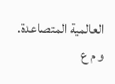العالمية المتصاعدة.
و م ع